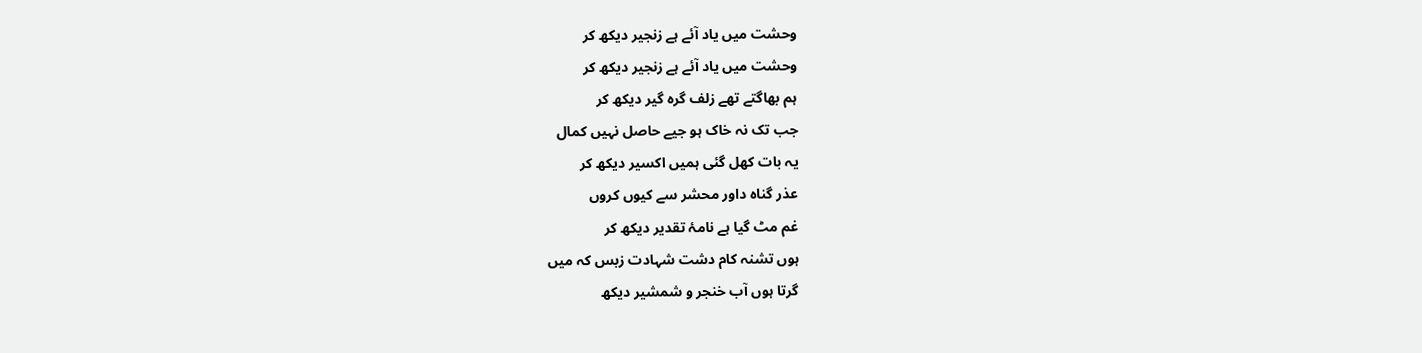وحشت میں یاد آئے ہے زنجیر دیکھ کر
وحشت میں یاد آئے ہے زنجیر دیکھ کر
ہم بھاگتے تھے زلف گرہ گیر دیکھ کر
جب تک نہ خاک ہو جیے حاصل نہیں کمال
یہ بات کھل گئی ہمیں اکسیر دیکھ کر
عذر گناہ داور محشر سے کیوں کروں
غم مٹ گیا ہے نامۂ تقدیر دیکھ کر
ہوں تشنہ کام دشت شہادت زبس کہ میں
گرتا ہوں آب خنجر و شمشیر دیکھ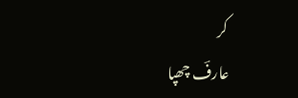کر
عارفؔ چھپا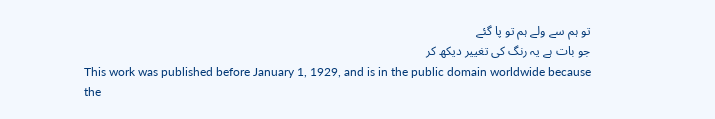تو ہم سے ولے ہم تو پا گئے
جو بات ہے یہ رنگ کی تغییر دیکھ کر
This work was published before January 1, 1929, and is in the public domain worldwide because the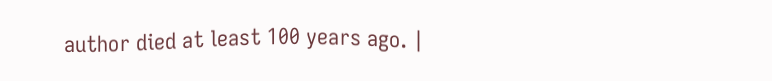author died at least 100 years ago. |